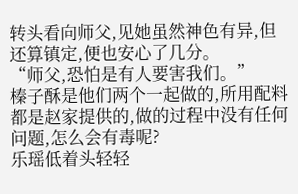转头看向师父,见她虽然神色有异,但还算镇定,便也安心了几分。
“师父,恐怕是有人要害我们。”
榛子酥是他们两个一起做的,所用配料都是赵家提供的,做的过程中没有任何问题,怎么会有毒呢?
乐瑶低着头轻轻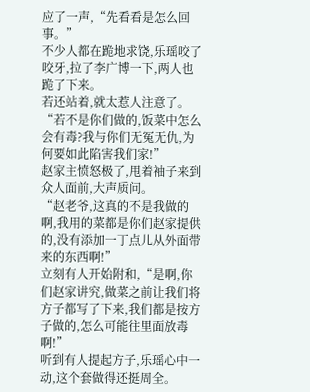应了一声,“先看看是怎么回事。”
不少人都在跪地求饶,乐瑶咬了咬牙,拉了李广博一下,两人也跪了下来。
若还站着,就太惹人注意了。
“若不是你们做的,饭菜中怎么会有毒?我与你们无冤无仇,为何要如此陷害我们家!”
赵家主愤怒极了,甩着袖子来到众人面前,大声质问。
“赵老爷,这真的不是我做的啊,我用的菜都是你们赵家提供的,没有添加一丁点儿从外面带来的东西啊!”
立刻有人开始附和,“是啊,你们赵家讲究,做菜之前让我们将方子都写了下来,我们都是按方子做的,怎么可能往里面放毒啊!”
听到有人提起方子,乐瑶心中一动,这个套做得还挺周全。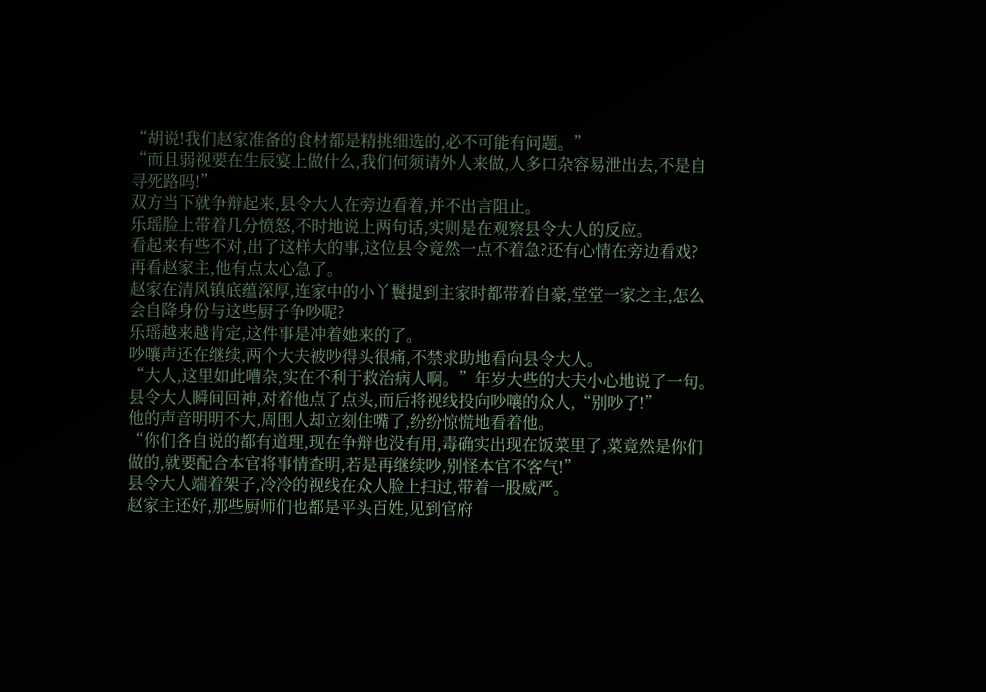“胡说!我们赵家准备的食材都是精挑细选的,必不可能有问题。”
“而且弱视要在生辰宴上做什么,我们何须请外人来做,人多口杂容易泄出去,不是自寻死路吗!”
双方当下就争辩起来,县令大人在旁边看着,并不出言阻止。
乐瑶脸上带着几分愤怒,不时地说上两句话,实则是在观察县令大人的反应。
看起来有些不对,出了这样大的事,这位县令竟然一点不着急?还有心情在旁边看戏?
再看赵家主,他有点太心急了。
赵家在清风镇底蕴深厚,连家中的小丫鬟提到主家时都带着自豪,堂堂一家之主,怎么会自降身份与这些厨子争吵呢?
乐瑶越来越肯定,这件事是冲着她来的了。
吵嚷声还在继续,两个大夫被吵得头很痛,不禁求助地看向县令大人。
“大人,这里如此嘈杂,实在不利于救治病人啊。”年岁大些的大夫小心地说了一句。
县令大人瞬间回神,对着他点了点头,而后将视线投向吵嚷的众人,“别吵了!”
他的声音明明不大,周围人却立刻住嘴了,纷纷惊慌地看着他。
“你们各自说的都有道理,现在争辩也没有用,毒确实出现在饭菜里了,菜竟然是你们做的,就要配合本官将事情查明,若是再继续吵,别怪本官不客气!”
县令大人端着架子,冷冷的视线在众人脸上扫过,带着一股威严。
赵家主还好,那些厨师们也都是平头百姓,见到官府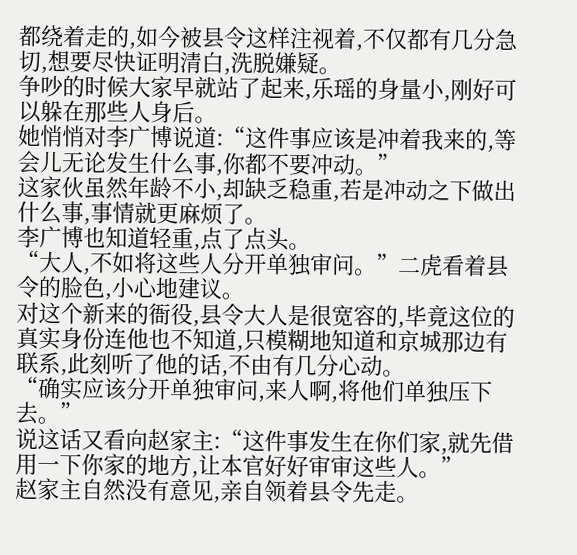都绕着走的,如今被县令这样注视着,不仅都有几分急切,想要尽快证明清白,洗脱嫌疑。
争吵的时候大家早就站了起来,乐瑶的身量小,刚好可以躲在那些人身后。
她悄悄对李广博说道:“这件事应该是冲着我来的,等会儿无论发生什么事,你都不要冲动。”
这家伙虽然年龄不小,却缺乏稳重,若是冲动之下做出什么事,事情就更麻烦了。
李广博也知道轻重,点了点头。
“大人,不如将这些人分开单独审问。”二虎看着县令的脸色,小心地建议。
对这个新来的衙役,县令大人是很宽容的,毕竟这位的真实身份连他也不知道,只模糊地知道和京城那边有联系,此刻听了他的话,不由有几分心动。
“确实应该分开单独审问,来人啊,将他们单独压下去。”
说这话又看向赵家主:“这件事发生在你们家,就先借用一下你家的地方,让本官好好审审这些人。”
赵家主自然没有意见,亲自领着县令先走。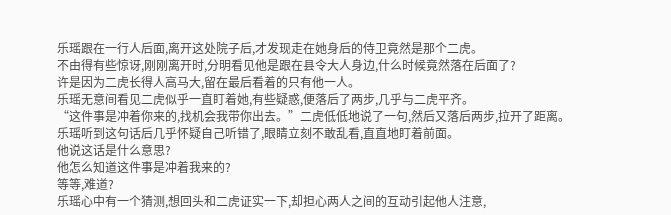乐瑶跟在一行人后面,离开这处院子后,才发现走在她身后的侍卫竟然是那个二虎。
不由得有些惊讶,刚刚离开时,分明看见他是跟在县令大人身边,什么时候竟然落在后面了?
许是因为二虎长得人高马大,留在最后看着的只有他一人。
乐瑶无意间看见二虎似乎一直盯着她,有些疑惑,便落后了两步,几乎与二虎平齐。
“这件事是冲着你来的,找机会我带你出去。”二虎低低地说了一句,然后又落后两步,拉开了距离。
乐瑶听到这句话后几乎怀疑自己听错了,眼睛立刻不敢乱看,直直地盯着前面。
他说这话是什么意思?
他怎么知道这件事是冲着我来的?
等等,难道?
乐瑶心中有一个猜测,想回头和二虎证实一下,却担心两人之间的互动引起他人注意,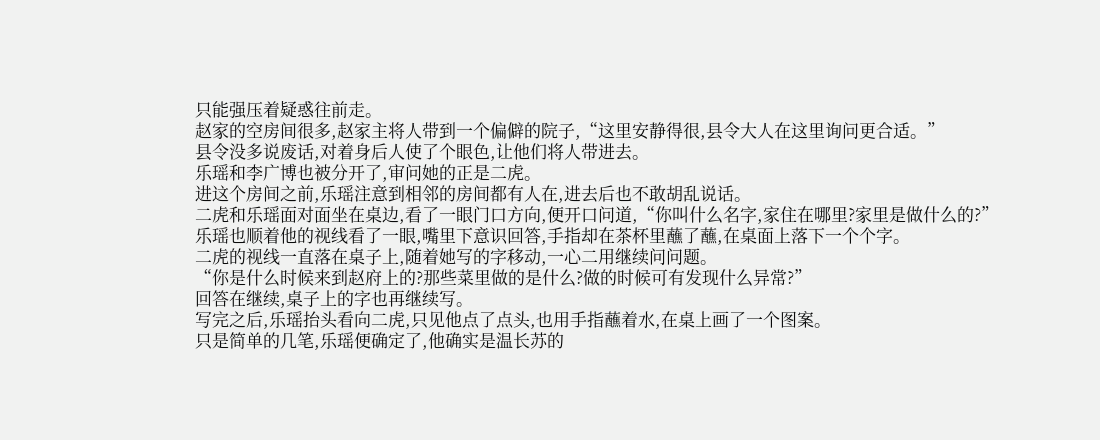只能强压着疑惑往前走。
赵家的空房间很多,赵家主将人带到一个偏僻的院子,“这里安静得很,县令大人在这里询问更合适。”
县令没多说废话,对着身后人使了个眼色,让他们将人带进去。
乐瑶和李广博也被分开了,审问她的正是二虎。
进这个房间之前,乐瑶注意到相邻的房间都有人在,进去后也不敢胡乱说话。
二虎和乐瑶面对面坐在桌边,看了一眼门口方向,便开口问道,“你叫什么名字,家住在哪里?家里是做什么的?”
乐瑶也顺着他的视线看了一眼,嘴里下意识回答,手指却在茶杯里蘸了蘸,在桌面上落下一个个字。
二虎的视线一直落在桌子上,随着她写的字移动,一心二用继续问问题。
“你是什么时候来到赵府上的?那些菜里做的是什么?做的时候可有发现什么异常?”
回答在继续,桌子上的字也再继续写。
写完之后,乐瑶抬头看向二虎,只见他点了点头,也用手指蘸着水,在桌上画了一个图案。
只是简单的几笔,乐瑶便确定了,他确实是温长苏的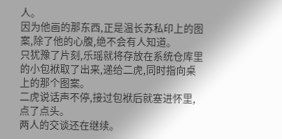人。
因为他画的那东西,正是温长苏私印上的图案,除了他的心腹,绝不会有人知道。
只犹豫了片刻,乐瑶就将存放在系统仓库里的小包袱取了出来,递给二虎,同时指向桌上的那个图案。
二虎说话声不停,接过包袱后就塞进怀里,点了点头。
两人的交谈还在继续。